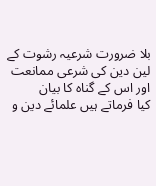بلا ضرورت شرعیہ رشوت کے لین دین کی شرعی ممانعت اور اس کے گناہ کا بیان
کیا فرماتے ہیں علمائے دین و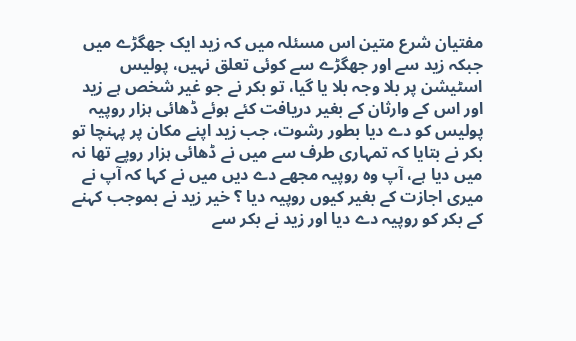مفتیان شرع متین اس مسئلہ میں کہ زید ایک جھگڑے میں جبکہ زید سے اور جھگڑے سے کوئی تعلق نہیں، پولیس اسٹیشن پر بلا وجہ بلا یا گیا، تو بکر نے جو غیر شخص ہے زید اور اس کے وارثان کے بغیر دریافت کئے ہوئے ڈھائی ہزار روپیہ پولیس کو دے دیا بطور رشوت، جب زید اپنے مکان پر پہنچا تو بکر نے بتایا کہ تمہاری طرف سے میں نے ڈھائی ہزار روپے تھا نہ میں دیا ہے، آپ وہ روپیہ مجھے دے دیں میں نے کہا کہ آپ نے میری اجازت کے بغیر کیوں روپیہ دیا ؟ خیر زید نے بموجب کہنے کے بکر کو روپیہ دے دیا اور زید نے بکر سے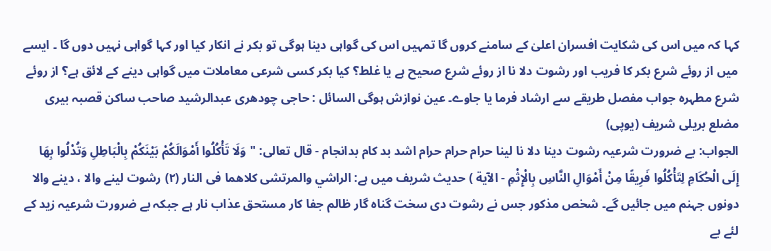کہا کہ میں اس کی شکایت افسران اعلیٰ کے سامنے کروں گا تمہیں اس کی گواہی دینا ہوگی تو بکر نے انکار کیا اور کہا گواہی نہیں دوں گا ۔ ایسے میں از روئے شرع بکر کا فریب اور رشوت دلا نا از روئے شرع صحیح ہے یا غلط؟ کیا بکر کسی شرعی معاملات میں گواہی دینے کے لائق ہے؟ از روئے شرع مطہرہ جواب مفصل طریقے سے ارشاد فرما یا جاوے۔ عین نوازش ہوگی السائل : حاجی چودھری عبدالرشید صاحب ساکن قصبہ بیری مضلع بریلی شریف (یوپی)
الجواب: بے ضرورت شرعیہ رشوت دینا دلا نا لینا حرام حرام حرام اشد بد کام بدانجام - قال تعالى: "وَلَا تَأْكُلُوا أَمْوَالَكُمْ بَيْنَكُمْ بِالْبَاطِلِ وَتُدْلُوا بِهَا إِلَى الْحُكَامِ لِتَأْكُلُوا فَرِيقًا مِنْ أَمْوَالِ النَّاسِ بِالْإِثْمِ - الآية ) حدیث شریف میں ہے: الراشي والمرتشی کلاهما فی النار (۲) رشوت لینے والا ، دینے والا دونوں جہنم میں جائیں گے۔ شخص مذکور جس نے رشوت دی سخت گناہ گار ظالم جفا کار مستحق عذاب نار ہے جبکہ بے ضرورت شرعیہ زید کے لئے بے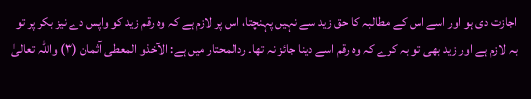اجازت دی ہو اور اسے اس کے مطالبہ کا حق زید سے نہیں پہنچتا، اس پر لازم ہے کہ وہ رقم زید کو واپس دے نیز بکر پر تو بہ لازم ہے اور زید بھی تو بہ کرے کہ وہ رقم اسے دینا جائز نہ تھا۔ ردالمحتار میں ہے: الآخذو المعطى آثمان (۳) واللہ تعالیٰ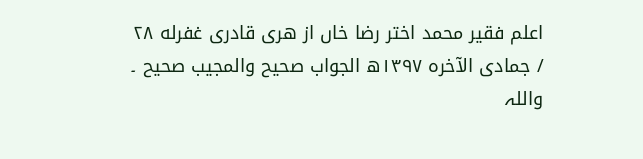اعلم فقیر محمد اختر رضا خاں از هری قادری غفرله ۲۸ / جمادی الآخره ۱۳۹۷ھ الجواب صحیح والمجیب صحیح ۔ واللہ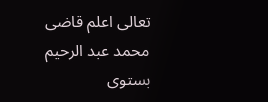تعالی اعلم قاضی محمد عبد الرحیم بستوی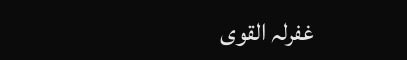غفرلہ القوی